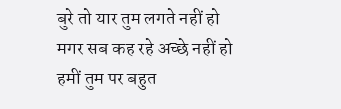बुरे तो यार तुम लगते नहीं हो
मगर सब कह रहे अच्छे नहीं हो
हमीं तुम पर बहुत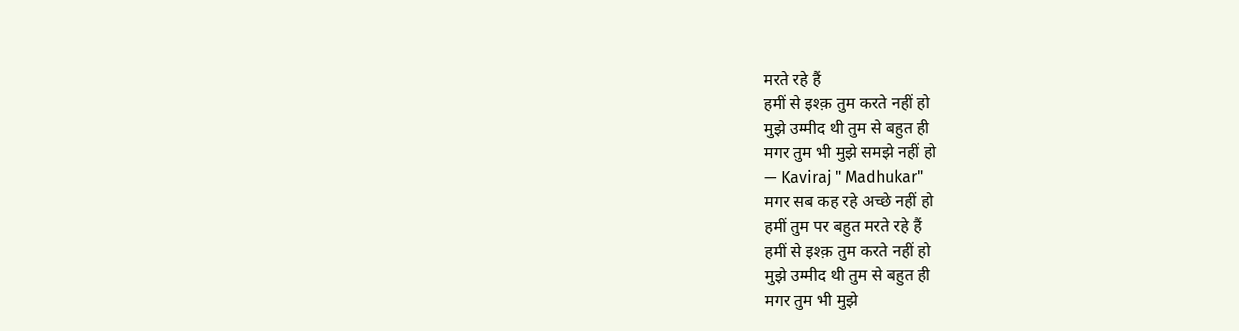मरते रहे हैं
हमीं से इश्क़ तुम करते नहीं हो
मुझे उम्मीद थी तुम से बहुत ही
मगर तुम भी मुझे समझे नहीं हो
— Kaviraj " Madhukar"
मगर सब कह रहे अच्छे नहीं हो
हमीं तुम पर बहुत मरते रहे हैं
हमीं से इश्क़ तुम करते नहीं हो
मुझे उम्मीद थी तुम से बहुत ही
मगर तुम भी मुझे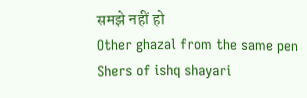समझे नहीं हो
Other ghazal from the same pen
Shers of ishq shayari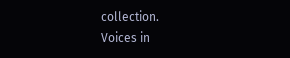collection.
Voices in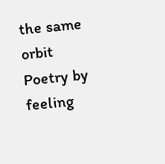the same orbit
Poetry by feeling